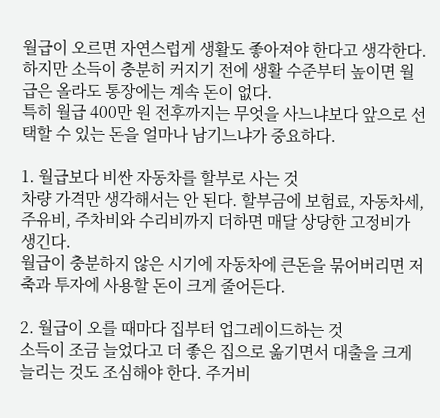월급이 오르면 자연스럽게 생활도 좋아져야 한다고 생각한다. 하지만 소득이 충분히 커지기 전에 생활 수준부터 높이면 월급은 올라도 통장에는 계속 돈이 없다.
특히 월급 400만 원 전후까지는 무엇을 사느냐보다 앞으로 선택할 수 있는 돈을 얼마나 남기느냐가 중요하다.

1. 월급보다 비싼 자동차를 할부로 사는 것
차량 가격만 생각해서는 안 된다. 할부금에 보험료, 자동차세, 주유비, 주차비와 수리비까지 더하면 매달 상당한 고정비가 생긴다.
월급이 충분하지 않은 시기에 자동차에 큰돈을 묶어버리면 저축과 투자에 사용할 돈이 크게 줄어든다.

2. 월급이 오를 때마다 집부터 업그레이드하는 것
소득이 조금 늘었다고 더 좋은 집으로 옮기면서 대출을 크게 늘리는 것도 조심해야 한다. 주거비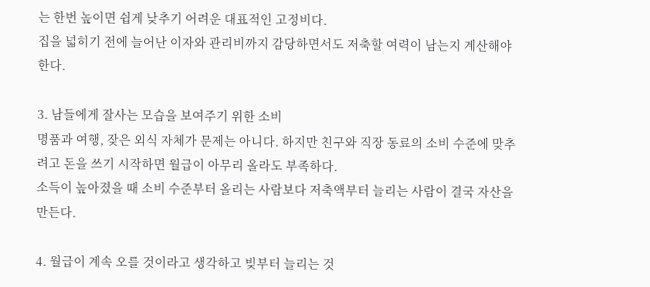는 한번 높이면 쉽게 낮추기 어려운 대표적인 고정비다.
집을 넓히기 전에 늘어난 이자와 관리비까지 감당하면서도 저축할 여력이 남는지 계산해야 한다.

3. 남들에게 잘사는 모습을 보여주기 위한 소비
명품과 여행, 잦은 외식 자체가 문제는 아니다. 하지만 친구와 직장 동료의 소비 수준에 맞추려고 돈을 쓰기 시작하면 월급이 아무리 올라도 부족하다.
소득이 높아졌을 때 소비 수준부터 올리는 사람보다 저축액부터 늘리는 사람이 결국 자산을 만든다.

4. 월급이 계속 오를 것이라고 생각하고 빚부터 늘리는 것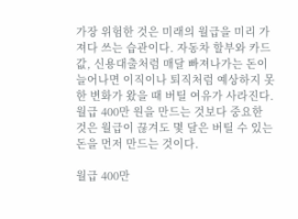가장 위험한 것은 미래의 월급을 미리 가져다 쓰는 습관이다. 자동차 할부와 카드값, 신용대출처럼 매달 빠져나가는 돈이 늘어나면 이직이나 퇴직처럼 예상하지 못한 변화가 왔을 때 버틸 여유가 사라진다.
월급 400만 원을 만드는 것보다 중요한 것은 월급이 끊겨도 몇 달은 버틸 수 있는 돈을 먼저 만드는 것이다.

월급 400만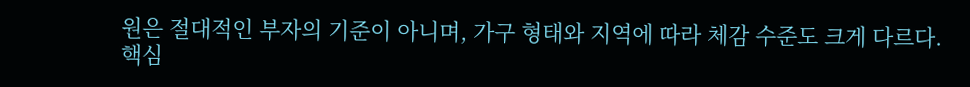원은 절대적인 부자의 기준이 아니며, 가구 형태와 지역에 따라 체감 수준도 크게 다르다.
핵심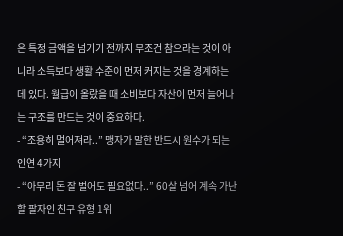은 특정 금액을 넘기기 전까지 무조건 참으라는 것이 아니라 소득보다 생활 수준이 먼저 커지는 것을 경계하는 데 있다. 월급이 올랐을 때 소비보다 자산이 먼저 늘어나는 구조를 만드는 것이 중요하다.
- “조용히 멀어져라..” 맹자가 말한 반드시 원수가 되는 인연 4가지
- “아무리 돈 잘 벌어도 필요없다..” 60살 넘어 계속 가난할 팔자인 친구 유형 1위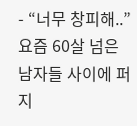- “너무 창피해..” 요즘 60살 넘은 남자들 사이에 퍼지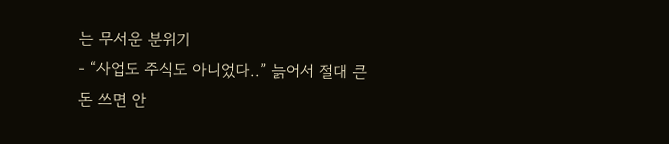는 무서운 분위기
- “사업도 주식도 아니었다..” 늙어서 절대 큰돈 쓰면 안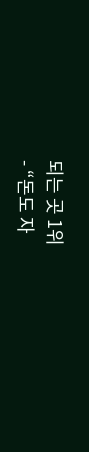되는 곳 1위
- “돈도 자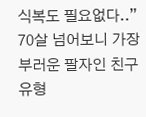식복도 필요없다..” 70살 넘어보니 가장 부러운 팔자인 친구 유형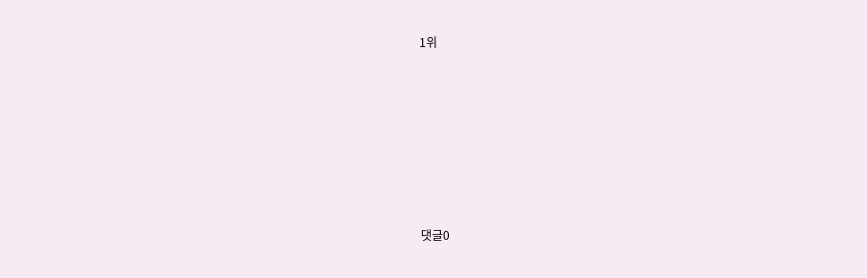1위










댓글0